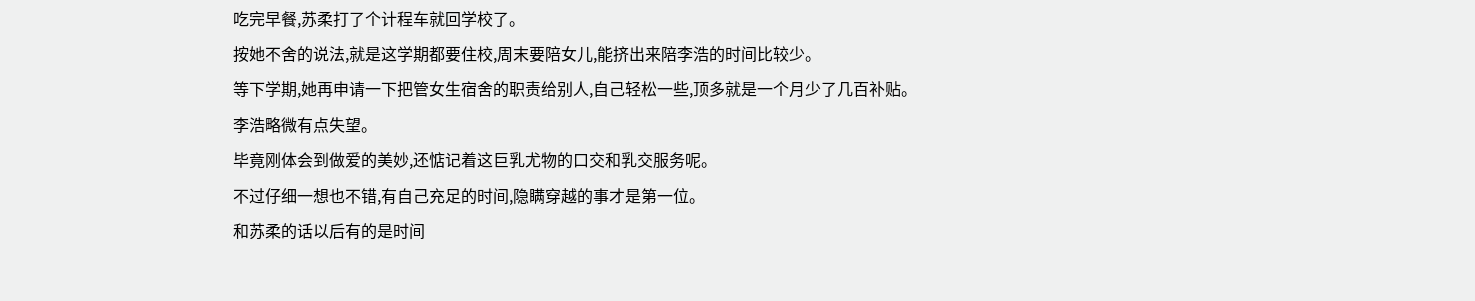吃完早餐,苏柔打了个计程车就回学校了。
按她不舍的说法,就是这学期都要住校,周末要陪女儿,能挤出来陪李浩的时间比较少。
等下学期,她再申请一下把管女生宿舍的职责给别人,自己轻松一些,顶多就是一个月少了几百补贴。
李浩略微有点失望。
毕竟刚体会到做爱的美妙,还惦记着这巨乳尤物的口交和乳交服务呢。
不过仔细一想也不错,有自己充足的时间,隐瞒穿越的事才是第一位。
和苏柔的话以后有的是时间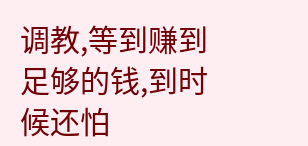调教,等到赚到足够的钱,到时候还怕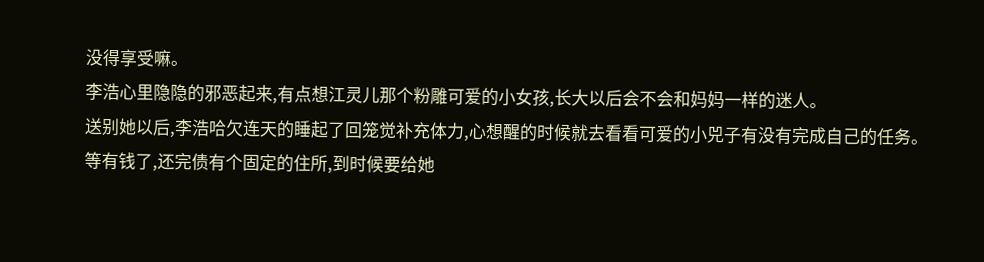没得享受嘛。
李浩心里隐隐的邪恶起来,有点想江灵儿那个粉雕可爱的小女孩,长大以后会不会和妈妈一样的迷人。
送别她以后,李浩哈欠连天的睡起了回笼觉补充体力,心想醒的时候就去看看可爱的小兕子有没有完成自己的任务。
等有钱了,还完债有个固定的住所,到时候要给她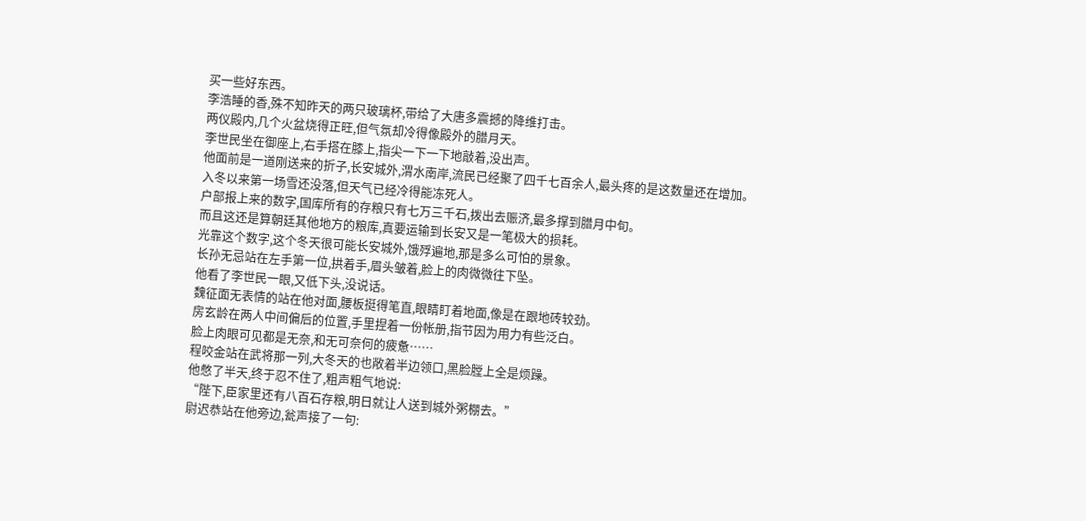买一些好东西。
李浩睡的香,殊不知昨天的两只玻璃杯,带给了大唐多震撼的降维打击。
两仪殿内,几个火盆烧得正旺,但气氛却冷得像殿外的腊月天。
李世民坐在御座上,右手搭在膝上,指尖一下一下地敲着,没出声。
他面前是一道刚送来的折子,长安城外,渭水南岸,流民已经聚了四千七百余人,最头疼的是这数量还在增加。
入冬以来第一场雪还没落,但天气已经冷得能冻死人。
户部报上来的数字,国库所有的存粮只有七万三千石,拨出去赈济,最多撑到腊月中旬。
而且这还是算朝廷其他地方的粮库,真要运输到长安又是一笔极大的损耗。
光靠这个数字,这个冬天很可能长安城外,饿殍遍地,那是多么可怕的景象。
长孙无忌站在左手第一位,拱着手,眉头皱着,脸上的肉微微往下坠。
他看了李世民一眼,又低下头,没说话。
魏征面无表情的站在他对面,腰板挺得笔直,眼睛盯着地面,像是在跟地砖较劲。
房玄龄在两人中间偏后的位置,手里捏着一份帐册,指节因为用力有些泛白。
脸上肉眼可见都是无奈,和无可奈何的疲惫……
程咬金站在武将那一列,大冬天的也敞着半边领口,黑脸膛上全是烦躁。
他憋了半天,终于忍不住了,粗声粗气地说:
“陛下,臣家里还有八百石存粮,明日就让人送到城外粥棚去。”
尉迟恭站在他旁边,瓮声接了一句: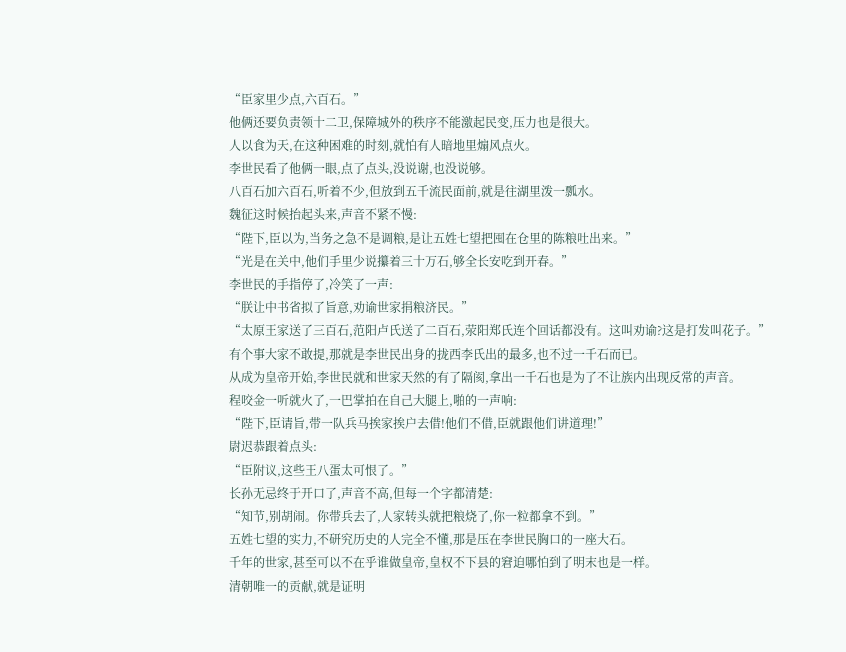“臣家里少点,六百石。”
他俩还要负责领十二卫,保障城外的秩序不能激起民变,压力也是很大。
人以食为天,在这种困难的时刻,就怕有人暗地里煽风点火。
李世民看了他俩一眼,点了点头,没说谢,也没说够。
八百石加六百石,听着不少,但放到五千流民面前,就是往湖里泼一瓢水。
魏征这时候抬起头来,声音不紧不慢:
“陛下,臣以为,当务之急不是调粮,是让五姓七望把囤在仓里的陈粮吐出来。”
“光是在关中,他们手里少说攥着三十万石,够全长安吃到开春。”
李世民的手指停了,冷笑了一声:
“朕让中书省拟了旨意,劝谕世家捐粮济民。”
“太原王家送了三百石,范阳卢氏送了二百石,荥阳郑氏连个回话都没有。这叫劝谕?这是打发叫花子。”
有个事大家不敢提,那就是李世民出身的拢西李氏出的最多,也不过一千石而已。
从成为皇帝开始,李世民就和世家天然的有了隔阂,拿出一千石也是为了不让族内出现反常的声音。
程咬金一听就火了,一巴掌拍在自己大腿上,啪的一声响:
“陛下,臣请旨,带一队兵马挨家挨户去借!他们不借,臣就跟他们讲道理!”
尉迟恭跟着点头:
“臣附议,这些王八蛋太可恨了。”
长孙无忌终于开口了,声音不高,但每一个字都清楚:
“知节,别胡闹。你带兵去了,人家转头就把粮烧了,你一粒都拿不到。”
五姓七望的实力,不研究历史的人完全不懂,那是压在李世民胸口的一座大石。
千年的世家,甚至可以不在乎谁做皇帝,皇权不下县的窘迫哪怕到了明末也是一样。
清朝唯一的贡献,就是证明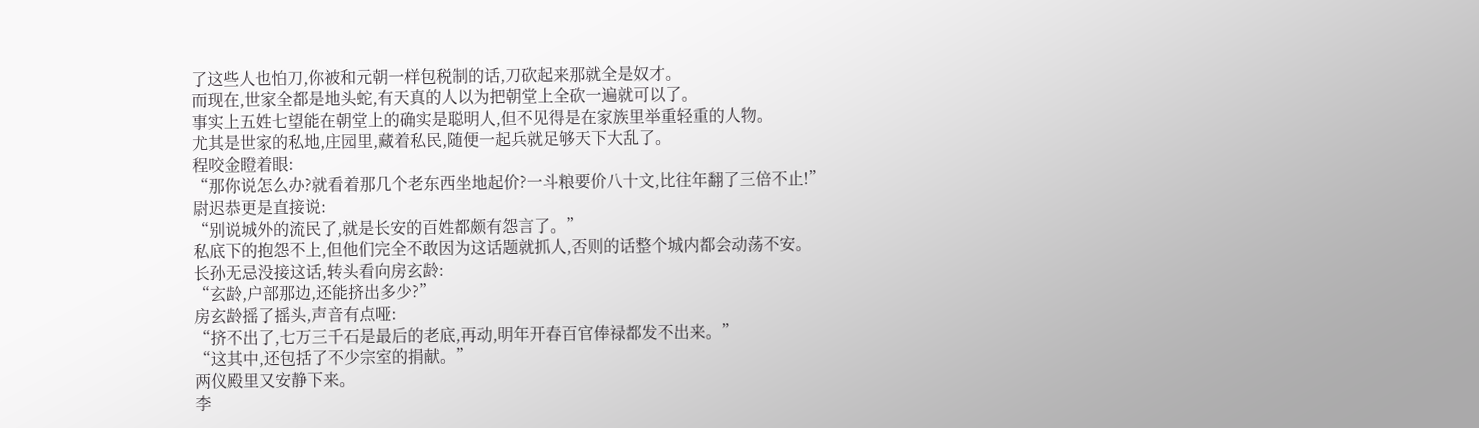了这些人也怕刀,你被和元朝一样包税制的话,刀砍起来那就全是奴才。
而现在,世家全都是地头蛇,有天真的人以为把朝堂上全砍一遍就可以了。
事实上五姓七望能在朝堂上的确实是聪明人,但不见得是在家族里举重轻重的人物。
尤其是世家的私地,庄园里,藏着私民,随便一起兵就足够天下大乱了。
程咬金瞪着眼:
“那你说怎么办?就看着那几个老东西坐地起价?一斗粮要价八十文,比往年翻了三倍不止!”
尉迟恭更是直接说:
“别说城外的流民了,就是长安的百姓都颇有怨言了。”
私底下的抱怨不上,但他们完全不敢因为这话题就抓人,否则的话整个城内都会动荡不安。
长孙无忌没接这话,转头看向房玄龄:
“玄龄,户部那边,还能挤出多少?”
房玄龄摇了摇头,声音有点哑:
“挤不出了,七万三千石是最后的老底,再动,明年开春百官俸禄都发不出来。”
“这其中,还包括了不少宗室的捐献。”
两仪殿里又安静下来。
李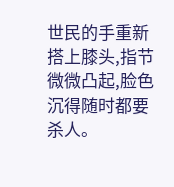世民的手重新搭上膝头,指节微微凸起,脸色沉得随时都要杀人。